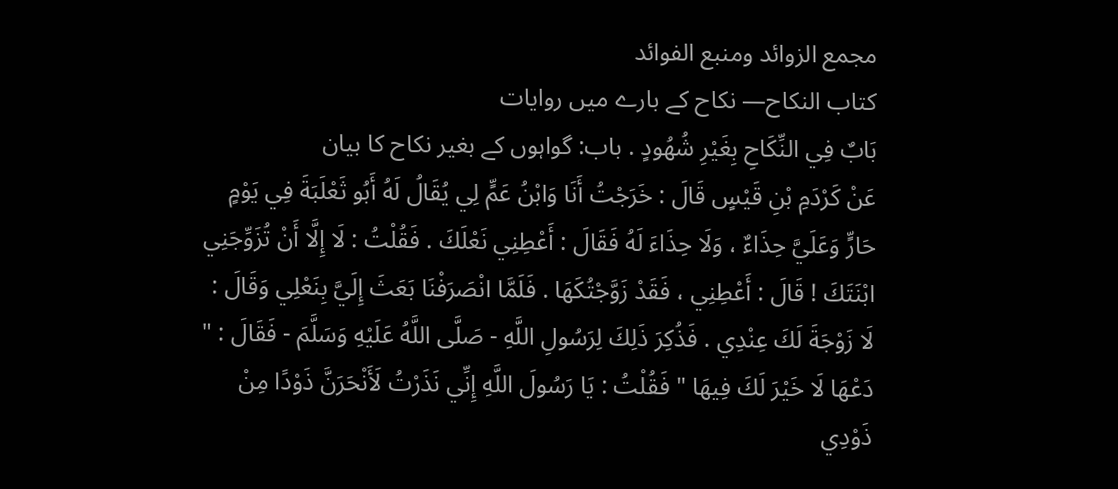مجمع الزوائد ومنبع الفوائد
كتاب النكاح— نکاح کے بارے میں روایات
بَابٌ فِي النِّكَاحِ بِغَيْرِ شُهُودٍ . باب: گواہوں کے بغیر نکاح کا بیان
عَنْ كَرْدَمِ بْنِ قَيْسٍ قَالَ : خَرَجْتُ أَنَا وَابْنُ عَمٍّ لِي يُقَالُ لَهُ أَبُو ثَعْلَبَةَ فِي يَوْمٍ حَارٍّ وَعَلَيَّ حِذَاءٌ ، وَلَا حِذَاءَ لَهُ فَقَالَ : أَعْطِنِي نَعْلَكَ . فَقُلْتُ : لَا إِلَّا أَنْ تُزَوِّجَنِي ابْنَتَكَ ! قَالَ : أَعْطِنِي ، فَقَدْ زَوَّجْتُكَهَا . فَلَمَّا انْصَرَفْنَا بَعَثَ إِلَيَّ بِنَعْلِي وَقَالَ : لَا زَوْجَةَ لَكَ عِنْدِي . فَذُكِرَ ذَلِكَ لِرَسُولِ اللَّهِ - صَلَّى اللَّهُ عَلَيْهِ وَسَلَّمَ - فَقَالَ : " دَعْهَا لَا خَيْرَ لَكَ فِيهَا " فَقُلْتُ : يَا رَسُولَ اللَّهِ إِنِّي نَذَرْتُ لَأَنْحَرَنَّ ذَوْدًا مِنْ ذَوْدِي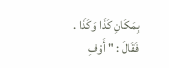بِمَكَانِ كَذَا وَكَذَا . فَقَالَ : " أَوْفِ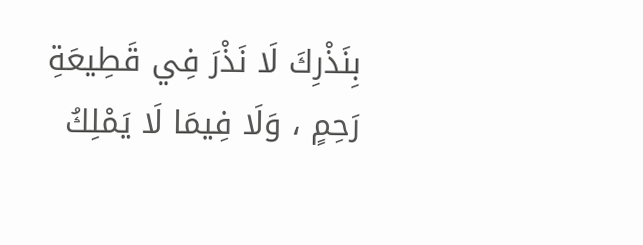بِنَذْرِكَ لَا نَذْرَ فِي قَطِيعَةِ رَحِمٍ ، وَلَا فِيمَا لَا يَمْلِكُ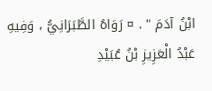ابْنُ آدَمَ " . ¤ رَوَاهُ الطَّبَرَانِيُّ ، وَفِيهِ عَبْدُ الْعَزِيزِ بْنُ عُبَيْدِ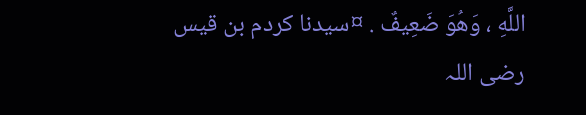اللَّهِ ، وَهُوَ ضَعِيفٌ . ¤سیدنا کردم بن قیس رضی اللہ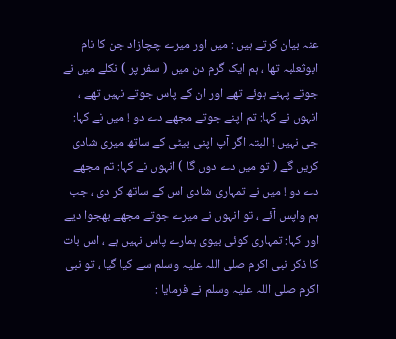عنہ بیان کرتے ہیں : میں اور میرے چچازاد جن کا نام ابوثعلبہ تھا ، ہم ایک گرم دن میں ( سفر پر ) نکلے میں نے جوتے پہنے ہوئے تھے اور ان کے پاس جوتے نہیں تھے ، انہوں نے کہا: تم اپنے جوتے مجھے دے دو ! میں نے کہا: جی نہیں ! البتہ اگر آپ اپنی بیٹی کے ساتھ میری شادی کریں گے ( تو میں دے دوں گا ) انہوں نے کہا: تم مجھے دے دو ! میں نے تمہاری شادی اس کے ساتھ کر دی ، جب ہم واپس آئے ، تو انہوں نے میرے جوتے مجھے بھجوا دیے اور کہا: تمہاری کوئی بیوی ہمارے پاس نہیں ہے ، اس بات کا ذکر نبی اکرم صلی اللہ علیہ وسلم سے کیا گیا ، تو نبی اکرم صلی اللہ علیہ وسلم نے فرمایا :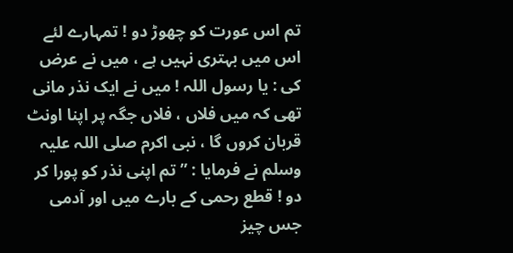تم اس عورت کو چھوڑ دو ! تمہارے لئے اس میں بہتری نہیں ہے ، میں نے عرض کی : یا رسول اللہ ! میں نے ایک نذر مانی تھی کہ میں فلاں ، فلاں جگہ پر اپنا اونٹ قربان کروں گا ، نبی اکرم صلی اللہ علیہ وسلم نے فرمایا : ” تم اپنی نذر کو پورا کر دو ! قطع رحمی کے بارے میں اور آدمی جس چیز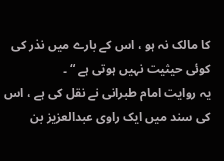کا مالک نہ ہو ، اس کے بارے میں نذر کی کوئی حیثیت نہیں ہوتی ہے “ ۔
یہ روایت امام طبرانی نے نقل کی ہے ، اس کی سند میں ایک راوی عبدالعزیز بن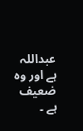عبداللہ ہے اور وہ ضعیف ہے ۔